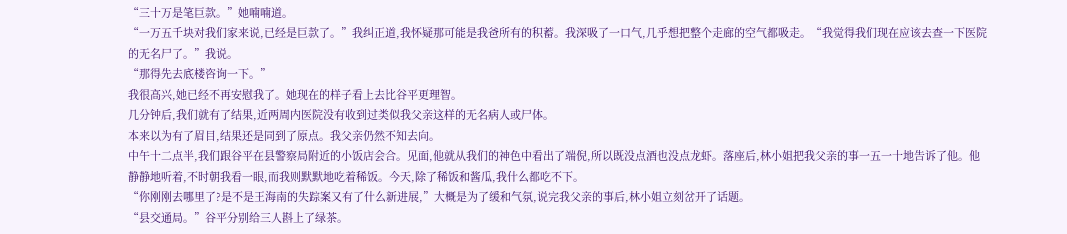“三十万是笔巨款。”她喃喃道。
“一万五千块对我们家来说,已经是巨款了。”我纠正道,我怀疑那可能是我爸所有的积蓄。我深吸了一口气,几乎想把整个走廊的空气都吸走。“我觉得我们现在应该去查一下医院的无名尸了。”我说。
“那得先去底楼咨询一下。”
我很高兴,她已经不再安慰我了。她现在的样子看上去比谷平更理智。
几分钟后,我们就有了结果,近两周内医院没有收到过类似我父亲这样的无名病人或尸体。
本来以为有了眉目,结果还是同到了原点。我父亲仍然不知去向。
中午十二点半,我们跟谷平在县警察局附近的小饭店会合。见面,他就从我们的神色中看出了端倪,所以既没点酒也没点龙虾。落座后,林小姐把我父亲的事一五一十地告诉了他。他静静地听着,不时朝我看一眼,而我则默默地吃着稀饭。今天,除了稀饭和酱瓜,我什么都吃不下。
“你刚刚去哪里了?是不是王海南的失踪案又有了什么新进展,”大概是为了缓和气氛,说完我父亲的事后,林小姐立刻岔开了话题。
“县交通局。”谷平分别给三人斟上了绿茶。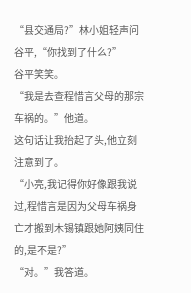“县交通局?”林小姐轻声问谷平,“你找到了什么?”
谷平笑笑。
“我是去查程惜言父母的那宗车祸的。”他道。
这句话让我抬起了头,他立刻注意到了。
“小亮,我记得你好像跟我说过,程惜言是因为父母车祸身亡才搬到木锡镇跟她阿姨同住的,是不是?”
“对。”我答道。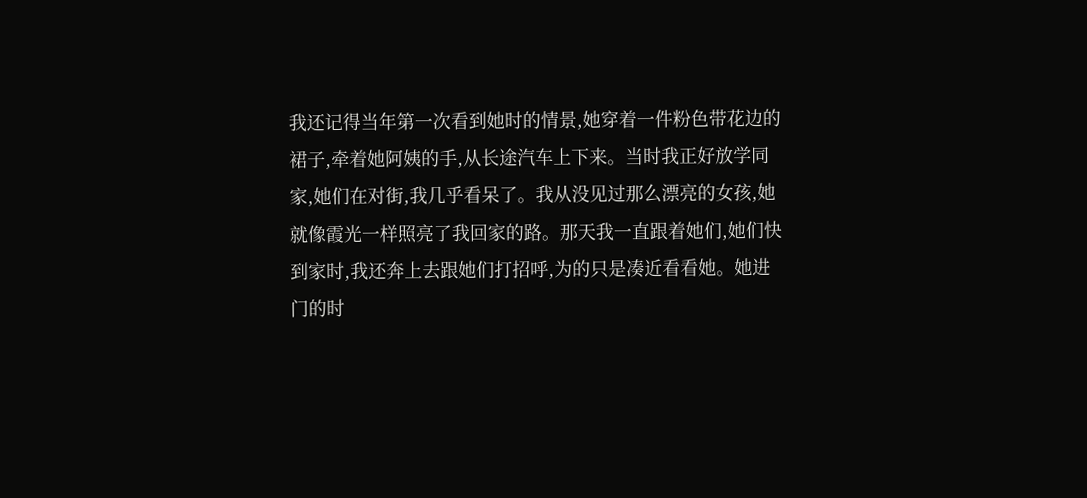我还记得当年第一次看到她时的情景,她穿着一件粉色带花边的裙子,牵着她阿姨的手,从长途汽车上下来。当时我正好放学同家,她们在对街,我几乎看呆了。我从没见过那么漂亮的女孩,她就像霞光一样照亮了我回家的路。那天我一直跟着她们,她们快到家时,我还奔上去跟她们打招呼,为的只是凑近看看她。她进门的时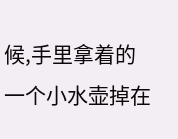候,手里拿着的一个小水壶掉在